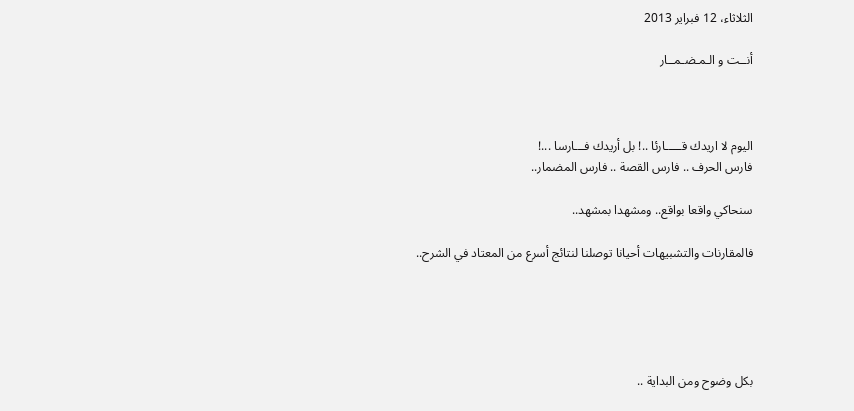الثلاثاء، 12 فبراير 2013

أنــت و الـمـضـمــار



اليوم لا اريدك قـــــارئا ..! بل أريدك فـــارسا ...!
فارس الحرف .. فارس القصة .. فارس المضمار..

سنحاكي واقعا بواقع.. ومشهدا بمشهد..

فالمقارنات والتشبيهات أحيانا توصلنا لنتائج أسرع من المعتاد في الشرح..





بكل وضوح ومن البداية ..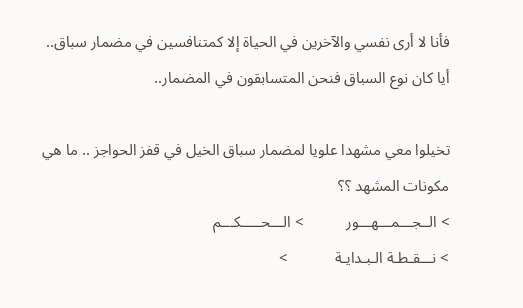فأنا لا أرى نفسي والآخرين في الحياة إلا كمتنافسين في مضمار سباق.. أيا كان نوع السباق فنحن المتسابقون في المضمار..

تخيلوا معي مشهدا علويا لمضمار سباق الخيل في قفز الحواجز .. ما هي مكونات المشهد ؟؟
> الــجـــمـــهـــور           > الـــحـــــكـــم
> نـــقـطـة الـبـدايـة            >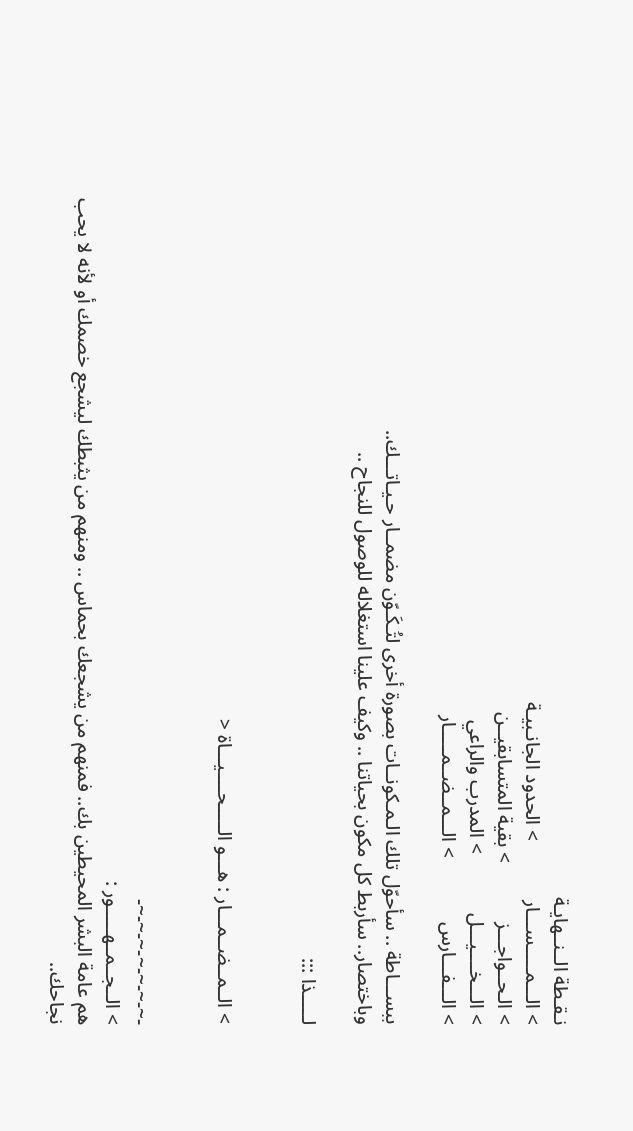نـقـطة الــنــهايـة
> الـــمـــــســـار            > الحدود الجانـبيـة
> الـحــواجـــز            > بقية المتسابقيــن
> الـــخــــيـــل            > المدرب والراعي
> الـــفـــارس             > الـــمــضــمـــــار

ببســـاطة .. سأحوّل تلك الـمـكونــات بصورة أخرى لتُـكَـوّن مضمــار حـيـاتـــك..
وباختصار.. سأربط كل مكون بحياتنا .. وكيف علينا استغلاله للوصول للنجاح ..

لـــــذا :::


> الــمــضــمـــار : هـــو الـــــحــــيـــاة <


-~-~-~-~-~-~-~-
> الــجــمــهـــــور :
هم عامة البشر المحيطين بك.. فمنهم من يشجعك بحماس .. ومنهم من يثبطك ليشجع خصمك أو لأنه لا يحب نجاحك..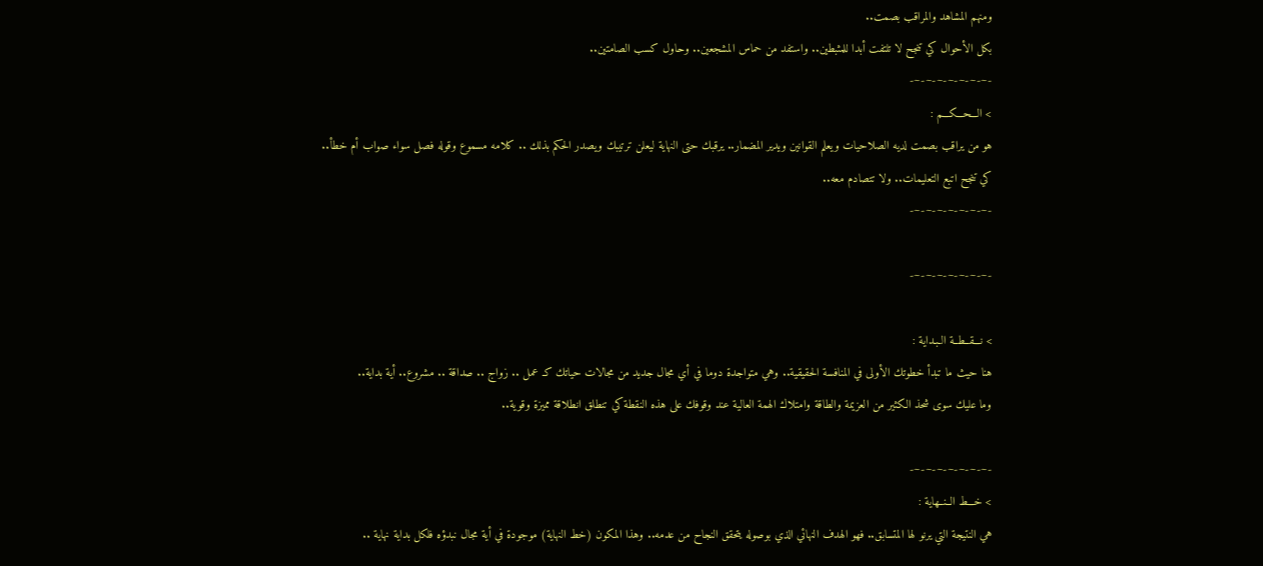ومنهم المشاهد والمراقب بصمت..
بكل الأحوال كي تنجح لا تلتفت أبدا للمثبطين.. واستفد من حماس المشجعين.. وحاول كسب الصامتين..
-~-~-~-~-~-~-~-
> الـــحـــكـــم :
هو من يراقب بصمت لديه الصلاحيات ويعلم القوانين ويدير المضمار.. يرقبك حتى النهاية ليعلن ترتيبك ويصدر الحكم بذلك .. كلامه مسموع وقوله فصل سواء صواب أم خطأ..
كي تنجح اتبع التعليمات.. ولا تتصادم معه..
-~-~-~-~-~-~-~-

-~-~-~-~-~-~-~-

> نـــقــطــة الـبـداية :
هنا حيث ما تبدأ خطوتك الأولى في المنافسة الحقيقية.. وهي متواجدة دوما في أي مجال جديد من مجالات حياتك كـ عمل .. زواج .. صداقة .. مشروع.. أية بداية..
وما عليك سوى شحذ الكثير من العزيمة والطاقة وامتلاك الهمة العالية عند وقوفك على هذه النقطة كي تنطلق انطلاقة مميزة وقوية..

-~-~-~-~-~-~-~-
> خـــط الــنــهاية :
هي النتيجة التي يرنو لها المتسابق.. فهو الهدف النهائي الذي بوصوله يتحقق النجاح من عدمه.. وهذا المكون (خط النهاية) موجودة في أية مجال نبدؤه فلكل بداية نهاية ..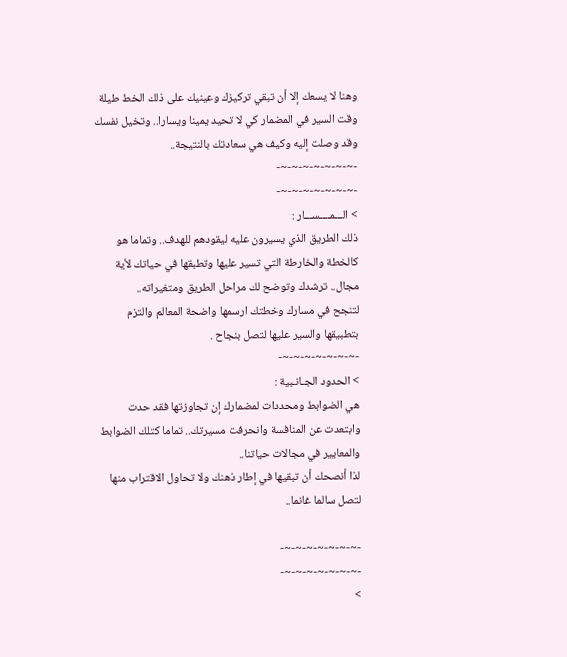وهنا لا يسعك إلا أن تبقي تركيزك وعينيك على ذلك الخط طيلة وقت السير في المضمار كي لا تحيد يمينا ويسارا.. وتخيل نفسك وقد وصلت إليه وكيف هي سعادتك بالنتيجة..
-~-~-~-~-~-~-~-
-~-~-~-~-~-~-~-
> الـــمــــســـار :
ذلك الطريق الذي يسيرون عليه ليقودهم للهدف.. وتماما هو كالخطة والخارطة التي تسير عليها وتطبقها في حياتك لأية مجال.. ترشدك وتوضح لك مراحل الطريق ومتغيراته..
لتنجح في مسارك وخطتك ارسمها واضحة المعالم والتزم بتطبيقها والسير عليها لتصل بنجاح .
-~-~-~-~-~-~-~-
> الحدود الجـانـبية :
هي الضوابط ومحددات لمضمارك إن تجاوزتها فقد حدت وابتعدت عن المنافسة وانحرفت مسيرتك.. تماما كتلك الضوابط والمعايير في مجالات حياتنا..
لذا أنصحك أن تبقيها في إطار ذهنك ولا تحاول الاقتراب منها لتصل سالما غانما..

-~-~-~-~-~-~-~-
-~-~-~-~-~-~-~-
>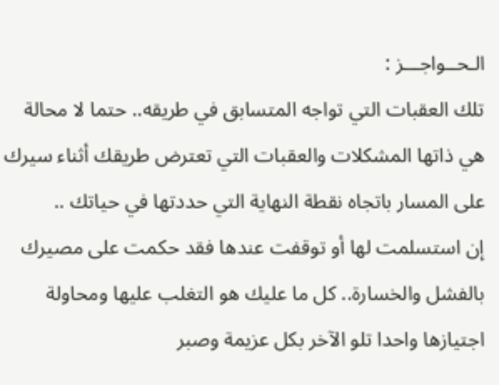الـحــواجـــز :
تلك العقبات التي تواجه المتسابق في طريقه.. حتما لا محالة هي ذاتها المشكلات والعقبات التي تعترض طريقك أثناء سيرك على المسار باتجاه نقطة النهاية التي حددتها في حياتك ..
إن استسلمت لها أو توقفت عندها فقد حكمت على مصيرك بالفشل والخسارة.. كل ما عليك هو التغلب عليها ومحاولة اجتيازها واحدا تلو الآخر بكل عزيمة وصبر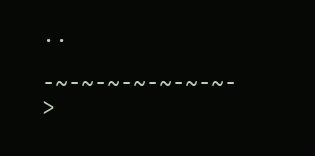..

-~-~-~-~-~-~-~-
>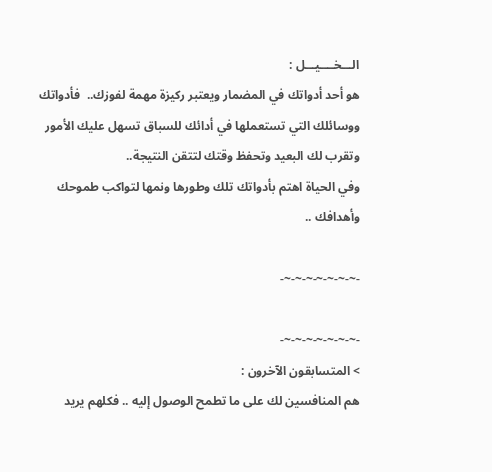الـــخــــيـــل :
هو أحد أدواتك في المضمار ويعتبر ركيزة مهمة لفوزك..  فأدواتك ووسائلك التي تستعملها في أدائك للسباق تسهل عليك الأمور وتقرب لك البعيد وتحفظ وقتك لتتقن النتيجة..
وفي الحياة اهتم بأدواتك تلك وطورها ونمها لتواكب طموحك وأهدافك ..

-~-~-~-~-~-~-~-

-~-~-~-~-~-~-~-
> المتسابقون الآخرون :
هم المنافسين لك على ما تطمح الوصول إليه .. فكلهم يريد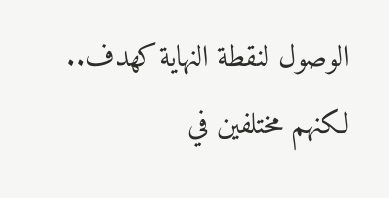الوصول لنقطة النهاية كهدف.. لكنهم مختلفين في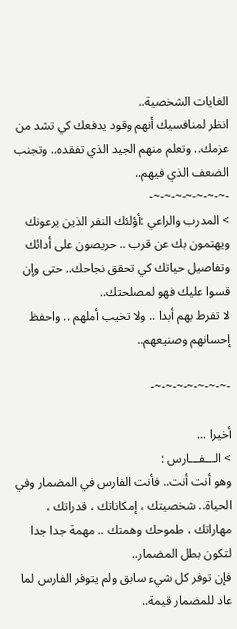الغايات الشخصية..
انظر لمنافسيك أنهم وقود يدفعك كي تشد من عزمك.. وتعلم منهم الجيد الذي تفقده.. وتجنب الضعف الذي فيهم..
-~-~-~-~-~-~-~-
> المدرب والراعي :أؤلئك النفر الذين يرعونك ويهتمون بك عن قرب .. حريصون على أدائك وتفاصيل حياتك كي تحقق نجاحك.. حتى وإن قسوا عليك فهو لمصلحتك..
لا تفرط بهم أبدا .. ولا تخيب أملهم .. واحفظ إحسانهم وصنيعهم..

-~-~-~-~-~-~-~-

أخيرا ...
> الـــفـــارس :
وهو أنت أنت.. فأنت الفارس في المضمار وفي الحياة.. شخصيتك ، إمكاناتك ، قدراتك ، مهاراتك ، طموحك وهمتك .. مهمة جدا جدا لتكون بطل المضمار..
فإن توفر كل شيء سابق ولم يتوفر الفارس لما عاد للمضمار قيمة..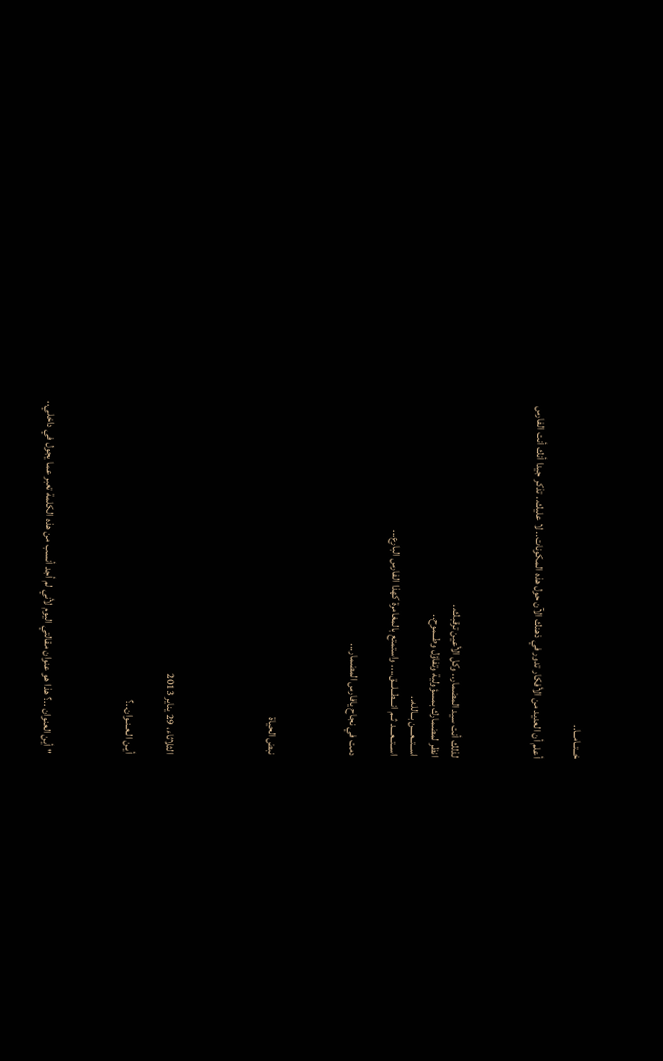خــتــامــا..

أعلم أن العديد من الأفكار تدور في ذهنك الآن حول هذه المكونات.. لا عليك.. تذكر جيدا أنك أنت الفارس



لذلك أنت سيد المضمار.. وكل الأعين ترقبك..
انظر لمضمارك بمسؤولية وتفاؤل وطــموح..
اســتــعـــن بــالله..
اســتــعـــد ثــم انـــطــلـــق.... واستمتع بالمغامرة كهذا الفارس البارع...

دمت في نجاح يافارس المضمار...



نبض الحياة




الثلاثاء، 29 يناير 2013

أيـن الـعـنـوان..؟



" أين العنوان ..؟ هذا هو عنوان مقالتي اليوم لأني لم أجد أنسب من هذه الكلمة تعبر عما يجول في داخلي..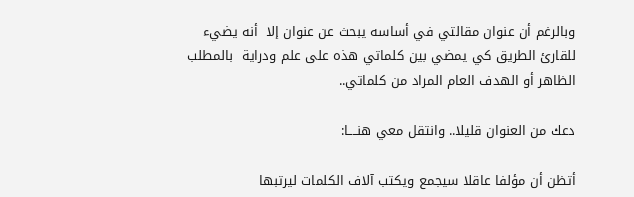وبالرغم أن عنوان مقالتي في أساسه يبحث عن عنوان إلا  أنه يضيء للقارئ الطريق كي يمضي بين كلماتي هذه على علم ودراية  بالمطلب الظاهر أو الهدف العام المراد من كلماتي..

دعك من العنوان قليلا.. وانتقل معي هنــــا:

أتظن أن مؤلفا عاقلا سيجمع ويكتب آلاف الكلمات ليرتبها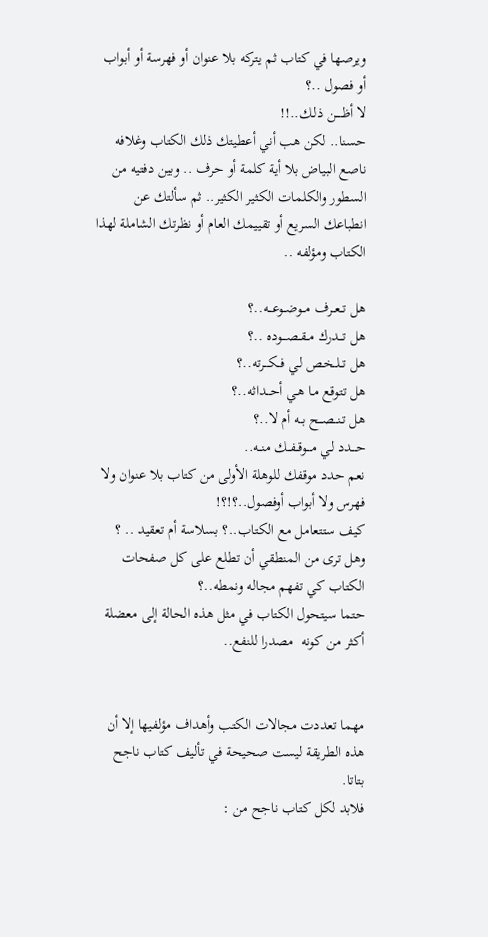ويرصها في كتاب ثم يتركه بلا عنوان أو فهرسة أو أبواب أو فصول ..؟
لا أظـــــن ذلـك..!!
حسنا.. لكن هب أني أعطيتك ذلك الكتاب وغلافه ناصع البياض بلا أية كلمة أو حرف .. وبين دفتيه من السطور والكلمات الكثير الكثير.. ثم سألتك عن انطباعك السريع أو تقييمك العام أو نظرتك الشاملة لهذا الكتاب ومؤلفه ..

هل تــعــرف مــوضــوعـــه..؟
هل تـــدرك مــقــصـــوده ..؟
هل تــلــخـص لـي فــكـــرته..؟
هل تتوقع مـا هـي أحـــداثه..؟
هل تـنــصـــح بــه أم لا..؟
حـــدد لـي مـــوقــفــك منــه..
نعم حدد موقفك للوهلة الأولى من كتاب بلا عنوان ولا فهرس ولا أبواب أوفصول..؟!؟!
كيف ستتعامل مع الكتاب..؟ بسلاسة أم تعقيد .. ؟
وهل ترى من المنطقي أن تطلع على كل صفحات الكتاب كي تفهم مجاله ونمطه..؟
حتما سيتحول الكتاب في مثل هذه الحالة إلى معضلة أكثر من كونه  مصدرا للنفع..


مهما تعددت مجالات الكتب وأهداف مؤلفيها إلا أن هذه الطريقة ليست صحيحة في تأليف كتاب ناجح بتاتا.
فلابد لكل كتاب ناجح من :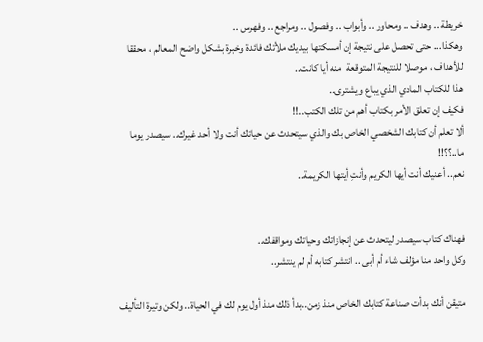خريطة .. وهدف .. ومحاور .. وأبواب .. وفصول .. ومراجع .. وفهرس ..
وهكذا... حتى تحصل على نتيجة إن أمسكتها بيديك ملأتك فائدة وخبرة بشكل واضح المعالم ، محققا للأهداف ، موصلا للنتيجة المتوقعة  منه أيا كانت..
هذا للكتاب المادي الذي يباع ويشترى..
فكيف إن تعلق الأمر بكتاب أهم من تلك الكتب..!!
ألا تعلم أن كتابك الشخصي الخاص بك والذي سيتحدث عن حياتك أنت ولا أحد غيرك.. سيصدر يوما ما..؟؟!!
نعم.. أعنيك أنت أيها الكريم وأنتِ أيتها الكريمة..


فهناك كتاب سيصدر ليتحدث عن إنجازاتك وحياتك ومواقفك..
وكل واحد منا مؤلف شاء أم أبى .. انتشر كتابه أم لم ينتشر..

متيقن أنك بدأت صناعة كتابك الخاص منذ زمن..بدأ ذلك منذ أول يوم لك في الحياة.. ولكن وتيرة التأليف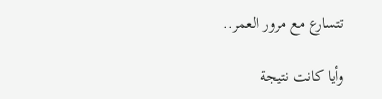تتسارع مع مرور العمر..

وأيا كانت نتيجة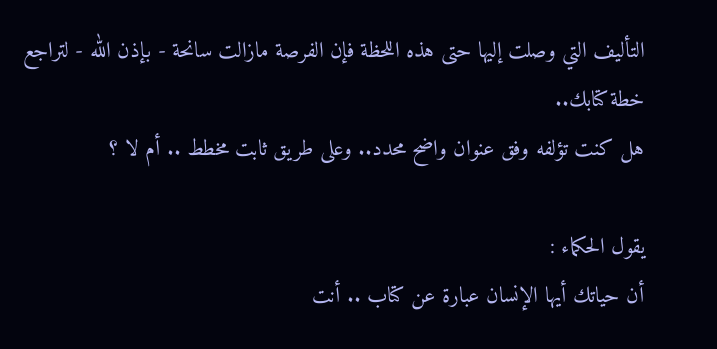التأليف التي وصلت إليها حتى هذه اللحظة فإن الفرصة مازالت سانحة - بإذن الله - لتراجع خطة كتابك..
هل كنت تؤلفه وفق عنوان واضح محدد.. وعلى طريق ثابت مخطط .. أم لا ؟

يقول الحكماء :
أن حياتك أيها الإنسان عبارة عن كتاب .. أنت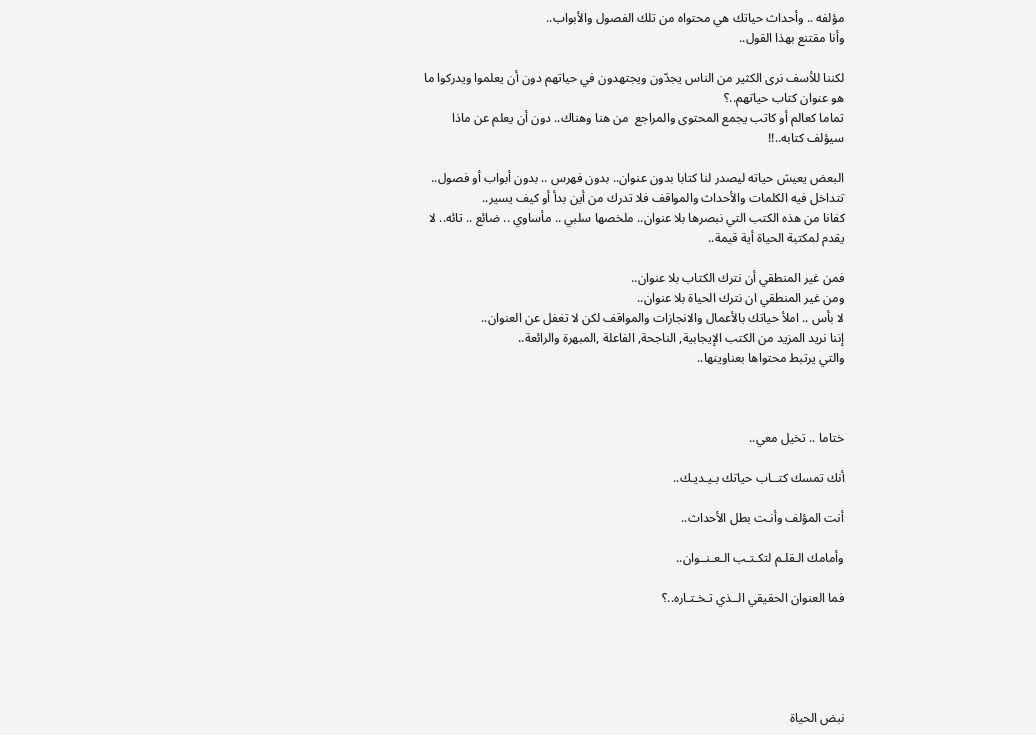مؤلفه .. وأحداث حياتك هي محتواه من تلك الفصول والأبواب..
وأنا مقتنع بهذا القول..

لكننا للأسف نرى الكثير من الناس يجدّون ويجتهدون في حياتهم دون أن يعلموا ويدركوا ما هو عنوان كتاب حياتهم..؟
تماما كعالم أو كاتب يجمع المحتوى والمراجع  من هنا وهناك.. دون أن يعلم عن ماذا سيؤلف كتابه..!!

البعض يعيش حياته ليصدر لنا كتابا بدون عنوان.. بدون فهرس .. بدون أبواب أو فصول.. تتداخل فيه الكلمات والأحداث والمواقف فلا تدرك من أين بدأ أو كيف يسير..
كفانا من هذه الكتب التي نبصرها بلا عنوان.. ملخصها سلبي .. مأساوي .. ضائع .. تائه.. لا يقدم لمكتبة الحياة أية قيمة..

فمن غير المنطقي أن نترك الكتاب بلا عنوان..
ومن غير المنطقي ان نترك الحياة بلا عنوان..
لا بأس .. املأ حياتك بالأعمال والانجازات والمواقف لكن لا تغفل عن العنوان..
إننا نريد المزيد من الكتب الإيجابية, الناجحة, الفاعلة ,المبهرة والرائعة..
والتي يرتبط محتواها بعناوينها..



ختاما .. تخيل معي..

أنك تمسك كتــاب حياتك بـيـديـك..

أنت المؤلف وأنـت بطل الأحداث..

وأمامك الـقلـم لتكـتـب الـعـنــوان..

فما العنوان الحقيقي الــذي تـخـتـاره..؟





نبض الحياة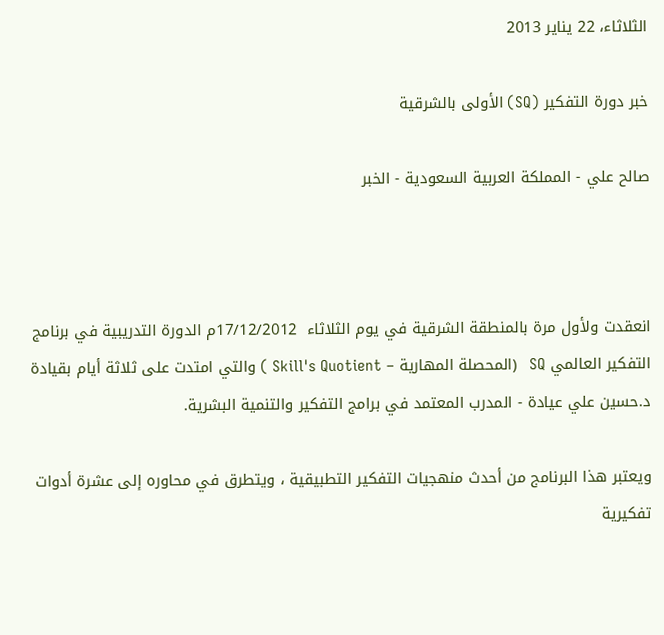الثلاثاء، 22 يناير 2013

خبر دورة التفكير (SQ) الأولى بالشرقية

صالح علي - المملكة العربية السعودية - الخبر



انعقدت ولأول مرة بالمنطقة الشرقية في يوم الثلاثاء  17/12/2012م الدورة التدريبية في برنامج التفكير العالمي SQ   (المحصلة المهارية – Skill's Quotient ) والتي امتدت على ثلاثة أيام بقيادة د.حسين علي عيادة - المدرب المعتمد في برامج التفكير والتنمية البشرية.

ويعتبر هذا البرنامج من أحدث منهجيات التفكير التطبيقية ، ويتطرق في محاوره إلى عشرة أدوات تفكيرية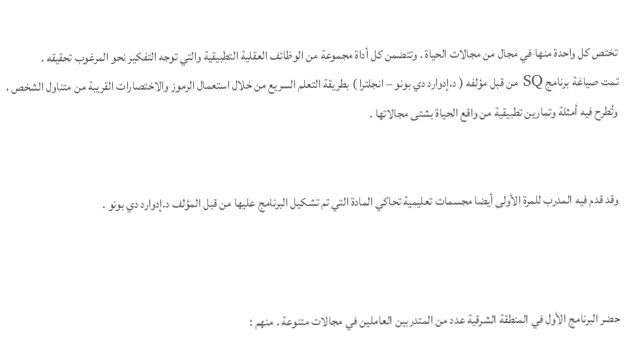تختص كل واحدة منها في مجال من مجالات الحياة . وتتضمن كل أداة مجموعة من الوظائف العقلية التطبيقية والتي توجه التفكير نحو المرغوب تحقيقه .
تمت صياغة برنامج SQ من قبل مؤلفه ( د.إدوارد دي بونو – انجلترا ) بطريقة التعلم السريع من خلال استعمال الرموز والاختصارات القريبة من متناول الشخص ، وتُطرح فيه أمثلة وتمارين تطبيقية من واقع الحياة بشتى مجالاتها .


وقد قدم فيه المدرب للمرة الأولى أيضا مجسمات تعليمية تحاكي المادة التي تم تشكيل البرنامج عليها من قبل المؤلف د.إدوارد دي بونو .



حضر البرنامج الأول في المنطقة الشرقية عدد من المتدربين العاملين في مجالات متنوعة . منهم :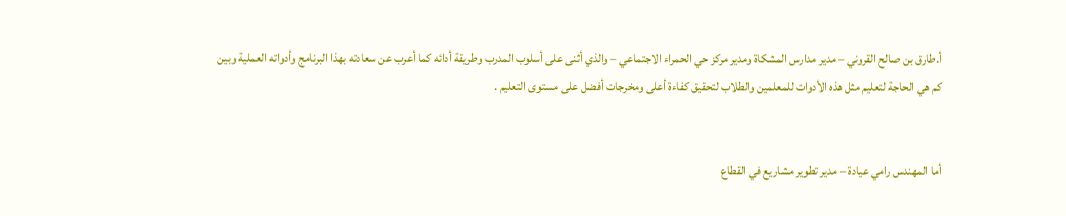أ.طارق بن صالح القروني – مدير مدارس المشكاة ومدير مركز حي الحمراء الاجتماعي – والذي أثنى على أسلوب المدرب وطريقة أدائه كما أعرب عن سعادته بهذا البرنامج وأدواته العملية وبين كم هي الحاجة لتعليم مثل هذه الأدوات للمعلمين والطلاب لتحقيق كفاءة أعلى ومخرجات أفضل على مستوى التعليم .


أما المهندس رامي عيادة – مدير تطوير مشاريع في القطاع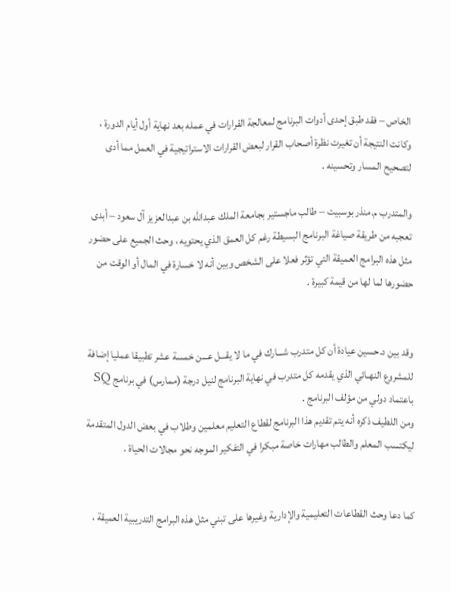الخاص – فقد طبق إحدى أدوات البرنامج لمعالجة القرارات في عمله بعد نهاية أول أيام الدورة ، وكانت النتيجة أن تغيرت نظرة أصحاب القرار لبعض القرارات الاستراتيجية في العمل مما أدى لتصحيح المسار وتحسينه .

والمتدرب م.منذر بوسبيت – طالب ماجستير بجامعة الملك عبدالله بن عبدالعزيز آل سعود – أبدى تعجبه من طريقة صياغة البرنامج البسيطة رغم كل العمق الذي يحتويه ، وحث الجميع على حضور مثل هذه البرامج العميقة التي تؤثر فعلا على الشخص وبين أنه لا خسارة في المال أو الوقت من حضورها لما لها من قيمة كبيرة .


وقد بين د.حسين عيادة أن كل متدرب شـــارك في ما لا يقـــل عـــن خمسة عشر تطبيقا عمليا إضافة للمشروع النهـائي الذي يقدمه كل متدرب في نهاية البرنامج لنيل درجة (ممارس) في برنامج SQ باعتماد دولي من مؤلف البرنامج .
ومن اللطيف ذكره أنه يتم تقديم هذا البرنامج لقطاع التعليم معلمين وطلاب في بعض الدول المتقدمة ليكتسب المعلم والطالب مهارات خاصة مبكرا في التفكير الموجه نحو مجالات الحياة .


كما دعا وحث القطاعات التعليمية والإدارية وغيرها على تبني مثل هذه البرامج التدريبية العميقة ،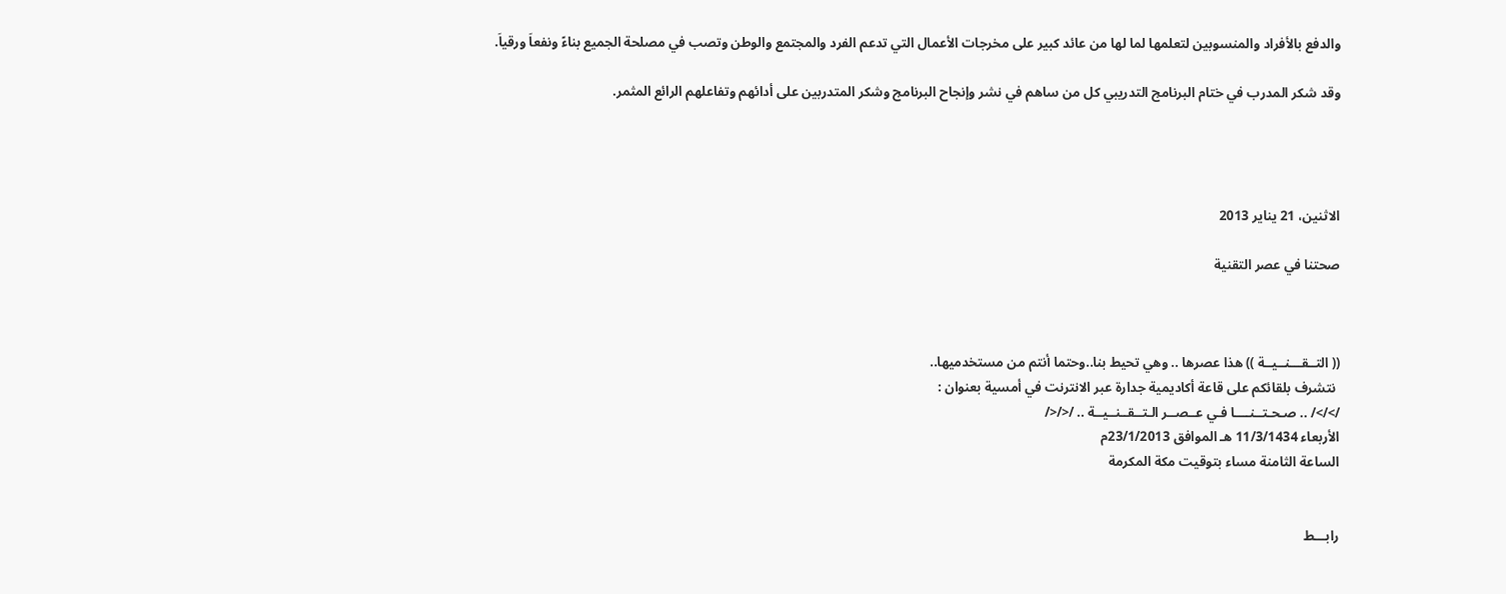والدفع بالأفراد والمنسوبين لتعلمها لما لها من عائد كبير على مخرجات الأعمال التي تدعم الفرد والمجتمع والوطن وتصب في مصلحة الجميع بناءً ونفعاَ ورقياَ.

وقد شكر المدرب في ختام البرنامج التدريبي كل من ساهم في نشر وإنجاح البرنامج وشكر المتدربين على أدائهم وتفاعلهم الرائع المثمر.




الاثنين، 21 يناير 2013

صحتنا في عصر التقنية



(( التــقـــنــيــة )) هذا عصرها .. وهي تحيط بنا..وحتما أنتم من مستخدميها..
 نتشرف بلقائكم على قاعة أكاديمية جدارة عبر الانترنت في أمسية بعنوان :
/>/>/ .. صـحـتــنــــا فـي عــصــر الـتــقــنــيــة .. /</</
الأربعاء 11/3/1434 هـ الموافق 23/1/2013م
الساعة الثامنة مساء بتوقيت مكة المكرمة


رابـــط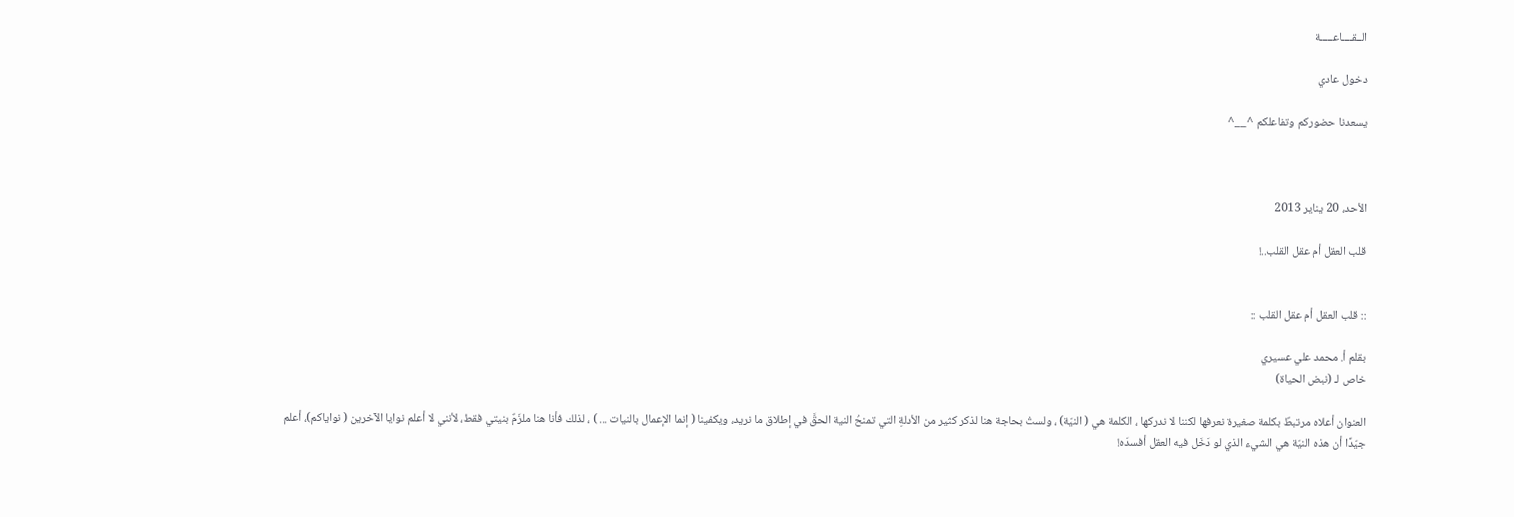الــقــــاعـــــة

دخول عادي

يسعدنا حضوركم وتفاعلكم ^__^



الأحد، 20 يناير 2013

قلب العقل أم عقل القلب..!


:: قلب العقل أم عقل القلب ::

بقلم أ. محمد علي عسيري
خاص لـ (نبض الحياة)

العنوان أعلاه مرتبطٌ بكلمة صغيرة نعرفها لكننا لا ندركها ، الكلمة هي ( النيّة) ، ولستُ بحاجة هنا لذكر كثير من الأدلةِ التي تمنحُ النية الحقَّ في إطلاق ما نريد، ويكفينا ( إنما الإعمال بالنيات ... ) ، لذلك فأنا هنا ملزَمٌ بنيتي فقط، لأنني لا أعلم نوايا الآخرين ( نواياكم)، أعلم جيّدًا أن هذه النيّة هي الشيء الذي لو دَخَل فيه العقل أفسدَه!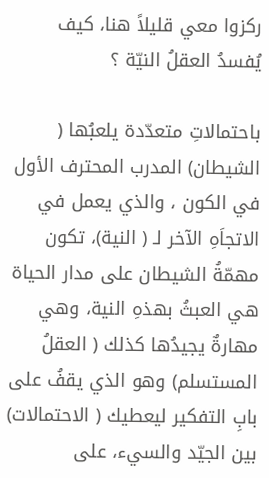ركزوا معي قليلاً هنا، كيف يُفسدُ العقلُ النيّة ؟

باحتمالاتِ متعدّدة يلعبُها ( الشيطان) المدرب المحترف الأول في الكون ، والذي يعمل في الاتجاَهِ الآخر لـ ( النية)، تكون مهمّةُ الشيطان على مدار الحياة هي العبثُ بهذهِ النية، وهي مهارةٌ يجيدُها كذلك ( العقلُ المستسلم) وهو الذي يقفُ على بابِ التفكير ليعطيك ( الاحتمالات) بين الجيّد والسيء، على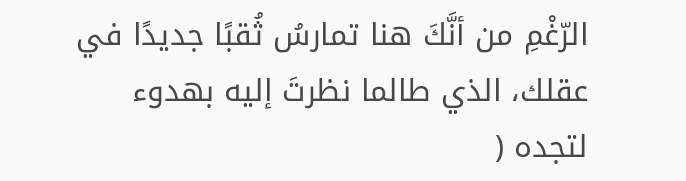الرّغْمِ من أنَّكَ هنا تمارسُ ثُقبًا جديدًا في عقلك، الذي طالما نظرتَ إليه بهدوء لتجده (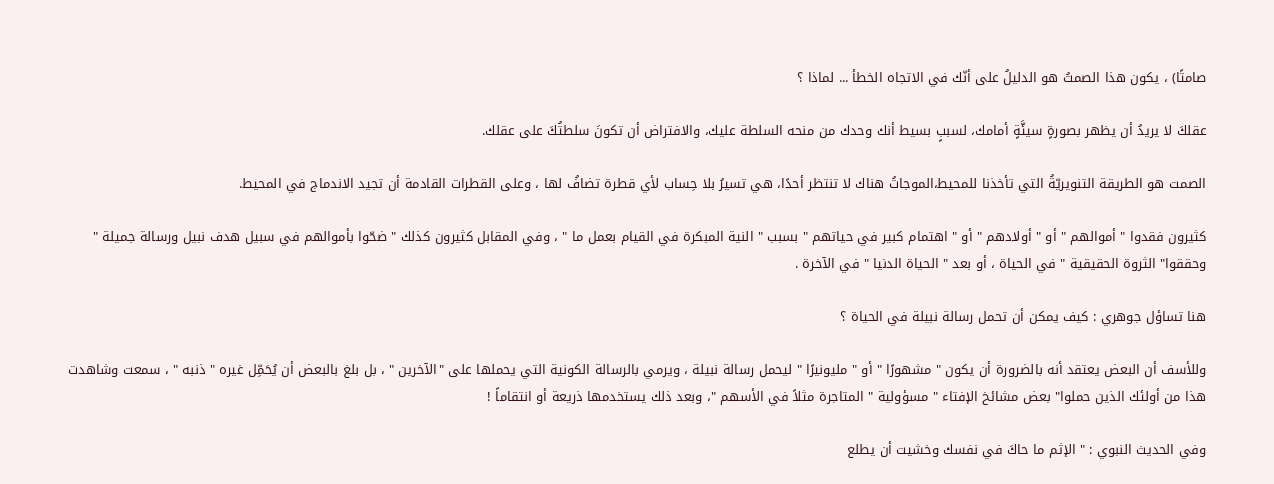صامتًا) ، يكون هذا الصمتُ هو الدليلُ على أنّك في الاتجاه الخطأ ... لماذا ؟

عقلكَ لا يريدُ أن يظهر بصورةٍ سيئَّةٍ أمامك، لسببٍ بسيط أنك وحدك من منحه السلطة عليك، والافتراض أن تكونَ سلطتُكَ على عقلك.

الصمت هو الطريقة التنويريّةُ التي تأخذنا للمحيط،الموجاتُ هناك لا تنتظر أحدًا، هي تسيرُ بلا حِساب لأي قطرة تضافُ لها ، وعلى القطرات القادمة أن تجيد الاندماج في المحيط.

كثيرون فقدوا " أموالهم " أو " أولادهم " أو " اهتمام كبير في حياتهم " بسبب " النية المبكرة في القيام بعمل ما " ، وفي المقابل كثيرون كذلك " ضحّوا بأموالهم في سبيل هدف نبيل ورسالة جميلة " وحققوا" الثروة الحقيقية " في الحياة ، أو بعد " الحياة الدنيا " في الآخرة .

هنا تساؤل جوهري : كيف يمكن أن تحمل رسالة نبيلة في الحياة ؟

وللأسف أن البعض يعتقد أنه بالضرورة أن يكون " مشهورًا " أو " مليونيرًا " ليحمل رسالة نبيلة ، ويرمي بالرسالة الكونية التي يحملها على "الآخرين " ، بل بلغ بالبعض أن يُحَمِّل غيره " ذنبه " ، سمعت وشاهدت هذا من أولئك الذين حملوا" بعض مشائخ الإفتاء " مسؤولية " المتاجرة مثلاً في الأسهم "، وبعد ذلك يستخدمها ذريعة أو انتقاماً !

وفي الحديث النبوي : " الإثم ما حاكَ في نفسك وخشيت أن يطلع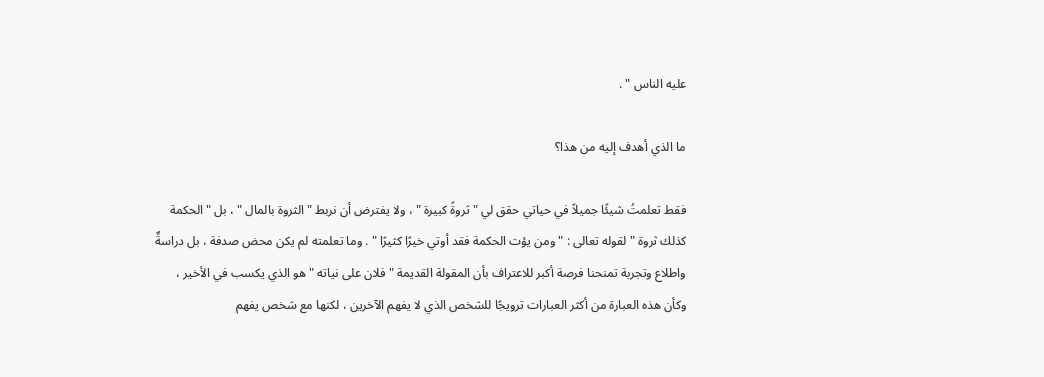عليه الناس " .

ما الذي أهدف إليه من هذا؟

فقط تعلمتُ شيئًا جميلاً في حياتي حقق لي " ثروةً كبيرة " ، ولا يفترض أن نربط " الثروة بالمال " ، بل " الحكمة كذلك ثروة " لقوله تعالى : " ومن يؤت الحكمة فقد أوتي خيرًا كثيرًا " . وما تعلمته لم يكن محض صدفة ، بل دراسةٌ واطلاع وتجربة تمنحنا فرصة أكبر للاعتراف بأن المقولة القديمة " فلان على نياته " هو الذي يكسب في الأخير ، وكأن هذه العبارة من أكثر العبارات ترويجًا للشخص الذي لا يفهم الآخرين ، لكنها مع شخص يفهم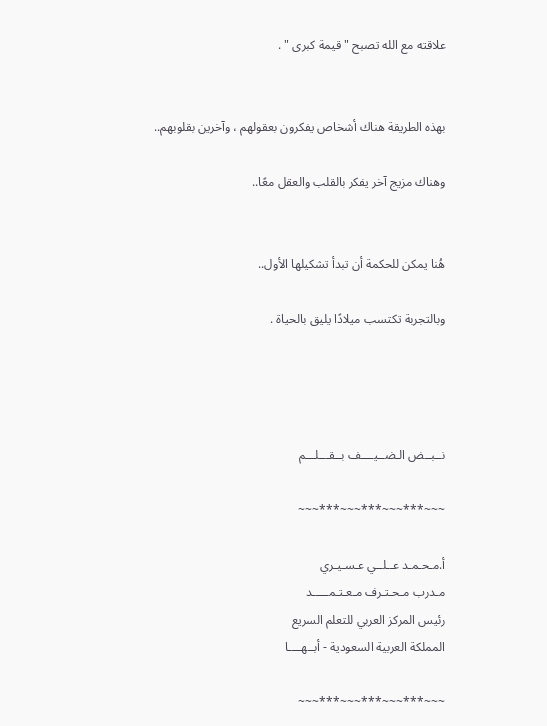علاقته مع الله تصبح " قيمة كبرى " .


بهذه الطريقة هناك أشخاص يفكرون بعقولهم ، وآخرين بقلوبهم..

وهناك مزيج آخر يفكر بالقلب والعقل معًا..


هُنا يمكن للحكمة أن تبدأ تشكيلها الأول..

وبالتجربة تكتسب ميلادًا يليق بالحياة .




نــبــض الـضــيــــف بــقـــلـــم

~~~***~~~***~~~***~~~

أ.مـحـمـد عــلــي عـسـيـري
مـدرب مـحـتـرف مـعـتـمـــــد
رئيس المركز العربي للتعلم السريع
المملكة العربية السعودية - أبــهــــا

~~~***~~~***~~~***~~~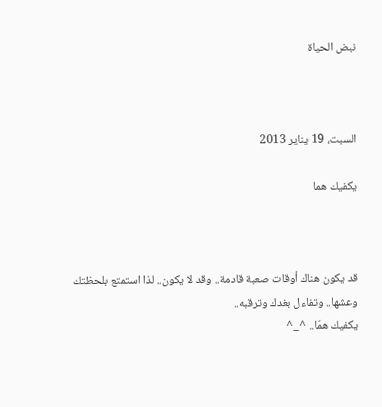نبض الحياة



السبت، 19 يناير 2013

يكفيك هما



قد يكون هناك أوقات صعبة قادمة.. وقد لا يكون.. لذا استمتع بلحظتك وعشها.. وتفاءل بغدك وترقبه..
يكفيك همّا.. ^_^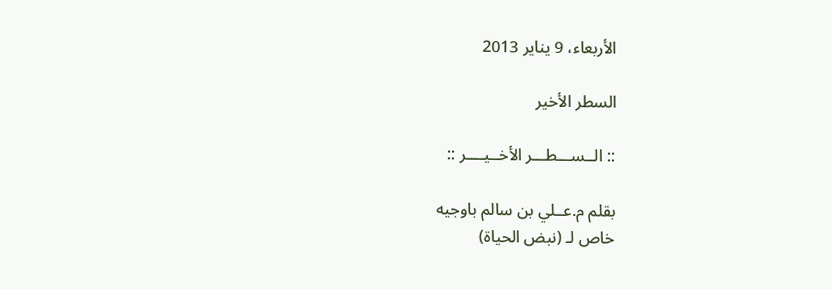الأربعاء، 9 يناير 2013

السطر الأخير

:: الــســـطـــر الأخــيــــر ::

بقلم م.عــلي بن سالم باوجيه
خاص لـ (نبض الحياة)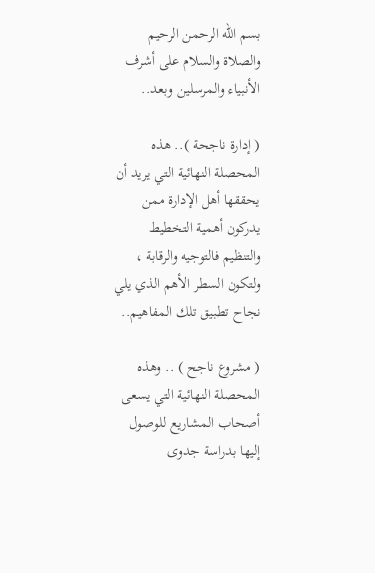بسم الله الرحمن الرحيم والصلاة والسلام على أشرف الأنبياء والمرسلين وبعد..

( إدارة ناجحة ).. هذه المحصلة النهائية التي يريد أن يحققها أهل الإدارة ممن يدركون أهمية التخطيط والتنظيم فالتوجيه والرقابة ، ولتكون السطر الأهم الذي يلي نجاح تطبيق تلك المفاهيم..

( مشروع ناجح ) .. وهذه المحصلة النهائية التي يسعى أصحاب المشاريع للوصول إليها بدراسة جدوى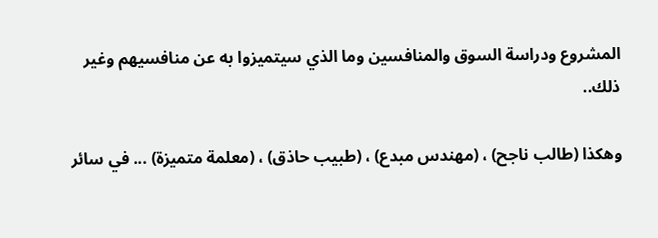المشروع ودراسة السوق والمنافسين وما الذي سيتميزوا به عن منافسيهم وغير ذلك..

وهكذا (طالب ناجح) ، (مهندس مبدع) ، (طبيب حاذق) ، (معلمة متميزة) ... في سائر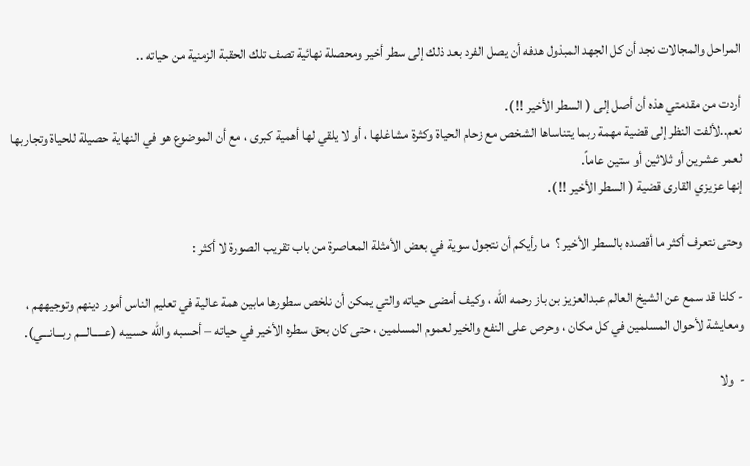المراحل والمجالات نجد أن كل الجهد المبذول هدفه أن يصل الفرد بعد ذلك إلى سطر أخير ومحصلة نهائية تصف تلك الحقبة الزمنية من حياته ..

أردت من مقدمتي هذه أن أصل إلى ( السطر الأخير !! ).
نعم..لألفت النظر إلى قضية مهمة ربما يتناساها الشخص مع زحام الحياة وكثرة مشاغلها ، أو لا يلقي لها أهمية كبرى ، مع أن الموضوع هو في النهاية حصيلة للحياة وتجاربها لعمر عشرين أو ثلاثين أو ستين عاماً.
إنها عزيزي القارى قضية ( السطر الأخير !! ).

وحتى نتعرف أكثر ما أقصده بالسطر الأخير ؟  ما رأيكم أن نتجول سوية في بعض الأمثلة المعاصرة من باب تقريب الصورة لا أكثر :

- كلنا قد سمع عن الشيخ العالم عبدالعزيز بن باز رحمه الله ، وكيف أمضى حياته والتي يمكن أن نلخص سطورها مابين همة عالية في تعليم الناس أمور دينهم وتوجيههم ، ومعايشة لأحوال المسلمين في كل مكان ، وحرص على النفع والخير لعموم المسلمين ، حتى كان بحق سطره الأخير في حياته – أحسبه والله حسيبه (عـــــالـــم ربـــانـــي).

-  ولا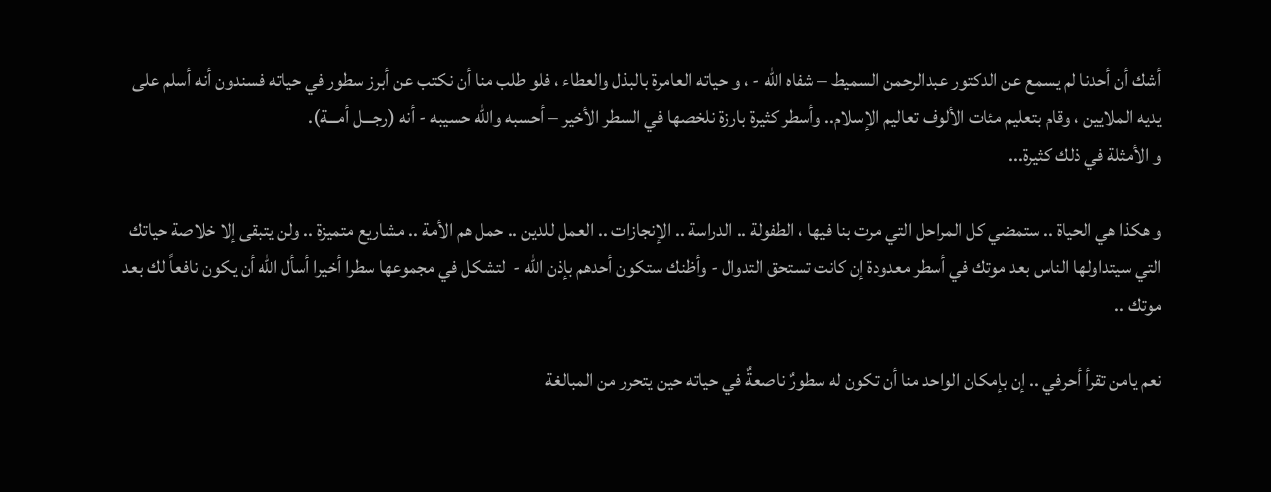أشك أن أحدنا لم يسمع عن الدكتور عبدالرحمن السميط – شفاه الله - ، و حياته العامرة بالبذل والعطاء ، فلو طلب منا أن نكتب عن أبرز سطور في حياته فسندون أنه أسلم على يديه الملايين ، وقام بتعليم مئات الألوف تعاليم الإسلام.. وأسطر كثيرة بارزة نلخصها في السطر الأخير – أحسبه والله حسيبه - أنه (رجـــل أمـــة).
و الأمثلة في ذلك كثيرة...

و هكذا هي الحياة .. ستمضي كل المراحل التي مرت بنا فيها ، الطفولة .. الدراسة .. الإنجازات .. العمل للدين .. حمل هم الأمة .. مشاريع متميزة .. ولن يتبقى إلا خلاصة حياتك التي سيتداولها الناس بعد موتك في أسطر معدودة إن كانت تستحق التدوال - وأظنك ستكون أحدهم بإذن الله -  لتشكل في مجموعها سطرا أخيرا أسأل الله أن يكون نافعاً لك بعد موتك ..

نعم يامن تقرأ أحرفي .. إن بإمكان الواحد منا أن تكون له سطورٌ ناصعةٌ في حياته حين يتحرر من المبالغة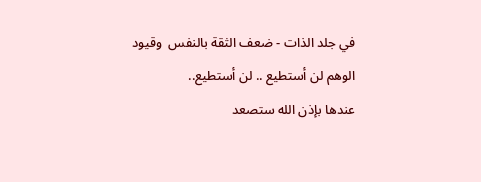في جلد الذات - ضعف الثقة بالنفس  وقيود الوهم لن أستطيع .. لن أستطيع..
عندها بإذن الله ستصعد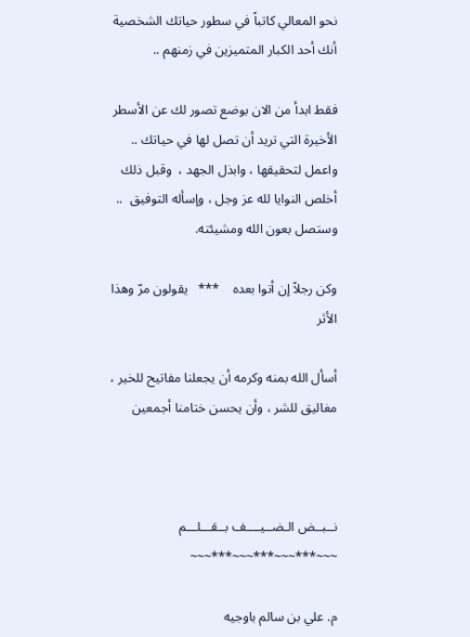نحو المعالي كاتباً في سطور حياتك الشخصية أنك أحد الكبار المتميزين في زمنهم ..

فقط ابدأ من الان بوضع تصور لك عن الأسطر الأخيرة التي تريد أن تصل لها في حياتك .. واعمل لتحقيقها ، وابذل الجهد ،  وقبل ذلك أخلص النوايا لله عز وجل ، وإسأله التوفيق  .. وستصل بعون الله ومشيئته.

وكن رجلاً إن أتوا بعده    ***   يقولون مرّ وهذا الأثر

أسأل الله بمنه وكرمه أن يجعلنا مفاتيح للخير ، مغاليق للشر ، وأن يحسن ختامنا أجمعين



نــبــض الـضــيــــف بــقـــلـــم
~~~***~~~***~~~***~~~

م. علي بن سالم باوجيه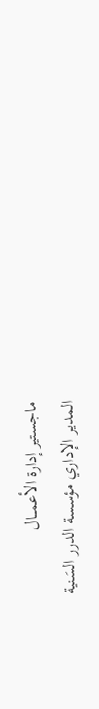ماجستير إدارة الأعمـــال
المدير الإداري مؤسسة الدرر السَنية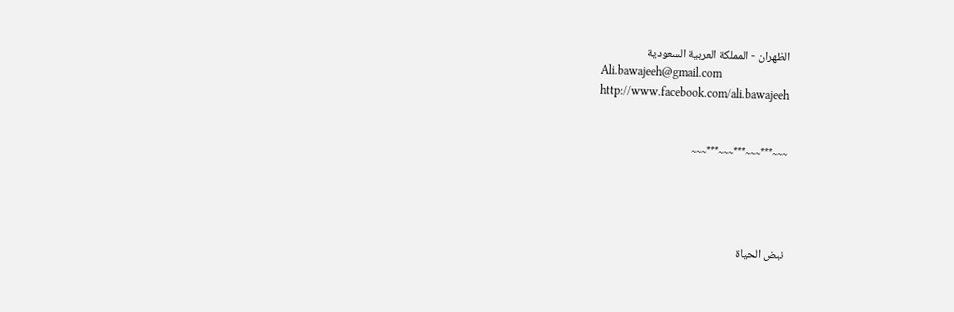الظهران - المملكة العربية السعودية
Ali.bawajeeh@gmail.com
http://www.facebook.com/ali.bawajeeh


~~~***~~~***~~~***~~~




نبض الحياة